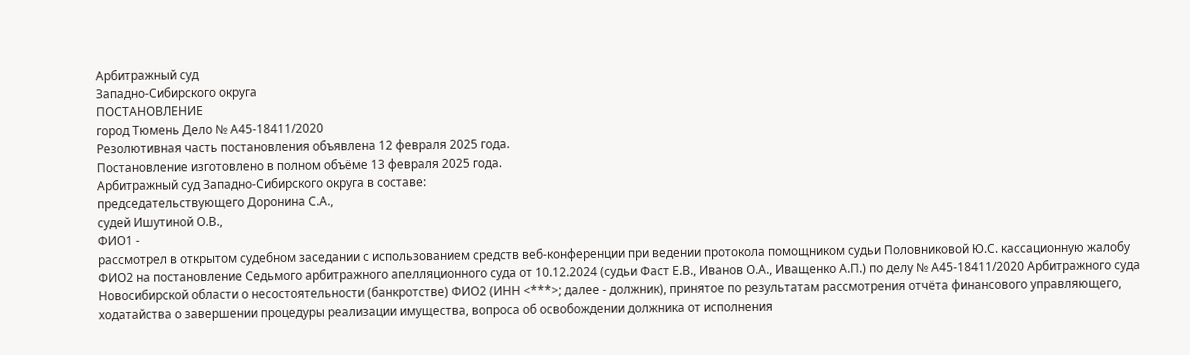Арбитражный суд
Западно-Сибирского округа
ПОСТАНОВЛЕНИЕ
город Тюмень Дело № А45-18411/2020
Резолютивная часть постановления объявлена 12 февраля 2025 года.
Постановление изготовлено в полном объёме 13 февраля 2025 года.
Арбитражный суд Западно-Сибирского округа в составе:
председательствующего Доронина С.А.,
судей Ишутиной О.В.,
ФИО1 -
рассмотрел в открытом судебном заседании с использованием средств веб-конференции при ведении протокола помощником судьи Половниковой Ю.С. кассационную жалобу ФИО2 на постановление Седьмого арбитражного апелляционного суда от 10.12.2024 (судьи Фаст Е.В., Иванов О.А., Иващенко А.П.) по делу № А45-18411/2020 Арбитражного суда Новосибирской области о несостоятельности (банкротстве) ФИО2 (ИНН <***>; далее - должник), принятое по результатам рассмотрения отчёта финансового управляющего, ходатайства о завершении процедуры реализации имущества, вопроса об освобождении должника от исполнения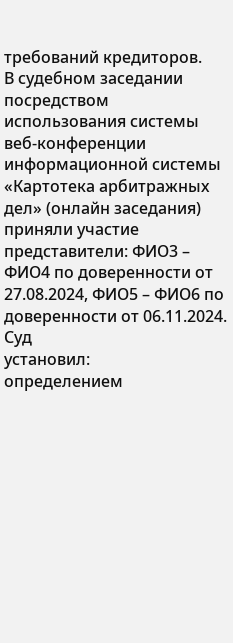требований кредиторов.
В судебном заседании посредством использования системы веб-конференции информационной системы «Картотека арбитражных дел» (онлайн заседания) приняли участие представители: ФИО3 – ФИО4 по доверенности от 27.08.2024, ФИО5 – ФИО6 по доверенности от 06.11.2024.
Суд
установил:
определением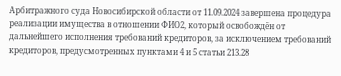Арбитражного суда Новосибирской области от 11.09.2024 завершена процедура реализации имущества в отношении ФИО2, который освобождён от дальнейшего исполнения требований кредиторов, за исключением требований кредиторов, предусмотренных пунктами 4 и 5 статьи 213.28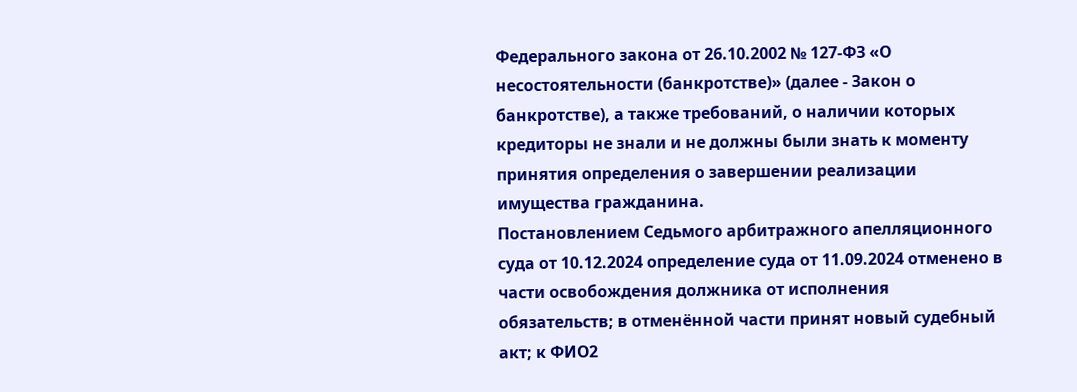Федерального закона от 26.10.2002 № 127-ФЗ «О несостоятельности (банкротстве)» (далее - Закон о банкротстве), а также требований, о наличии которых кредиторы не знали и не должны были знать к моменту принятия определения о завершении реализации имущества гражданина.
Постановлением Седьмого арбитражного апелляционного суда от 10.12.2024 определение суда от 11.09.2024 отменено в части освобождения должника от исполнения обязательств; в отменённой части принят новый судебный акт; к ФИО2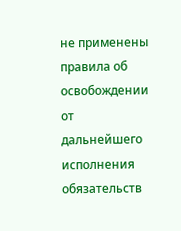не применены правила об освобождении от дальнейшего исполнения обязательств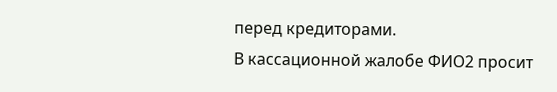перед кредиторами.
В кассационной жалобе ФИО2 просит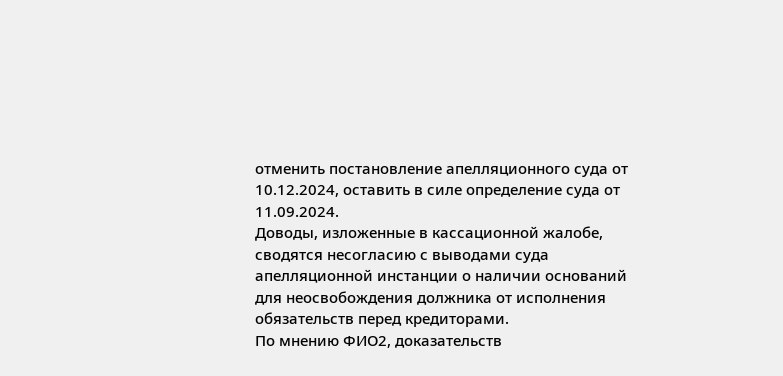отменить постановление апелляционного суда от 10.12.2024, оставить в силе определение суда от 11.09.2024.
Доводы, изложенные в кассационной жалобе, сводятся несогласию с выводами суда апелляционной инстанции о наличии оснований для неосвобождения должника от исполнения обязательств перед кредиторами.
По мнению ФИО2, доказательств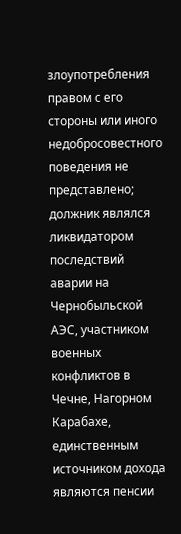злоупотребления правом с его стороны или иного недобросовестного поведения не представлено; должник являлся ликвидатором последствий аварии на Чернобыльской АЭС, участником военных конфликтов в Чечне, Нагорном Карабахе, единственным источником дохода являются пенсии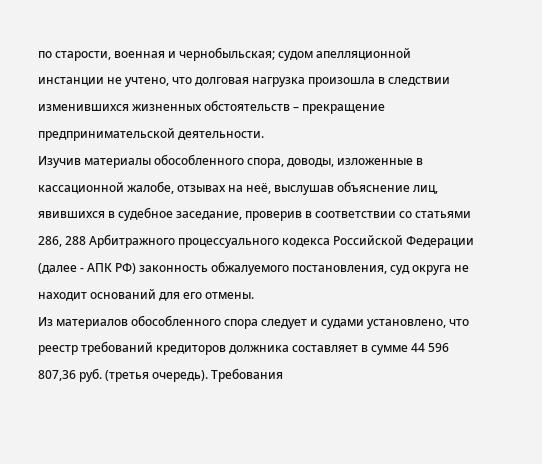по старости, военная и чернобыльская; судом апелляционной инстанции не учтено, что долговая нагрузка произошла в следствии изменившихся жизненных обстоятельств – прекращение предпринимательской деятельности.
Изучив материалы обособленного спора, доводы, изложенные в кассационной жалобе, отзывах на неё, выслушав объяснение лиц, явившихся в судебное заседание, проверив в соответствии со статьями 286, 288 Арбитражного процессуального кодекса Российской Федерации (далее - АПК РФ) законность обжалуемого постановления, суд округа не находит оснований для его отмены.
Из материалов обособленного спора следует и судами установлено, что реестр требований кредиторов должника составляет в сумме 44 596 807,36 руб. (третья очередь). Требования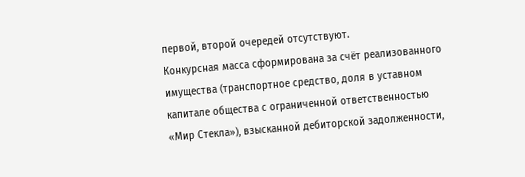первой, второй очередей отсутствуют.
Конкурсная масса сформирована за счёт реализованного имущества (транспортное средство, доля в уставном капитале общества с ограниченной ответственностью «Мир Стекла»), взысканной дебиторской задолженности,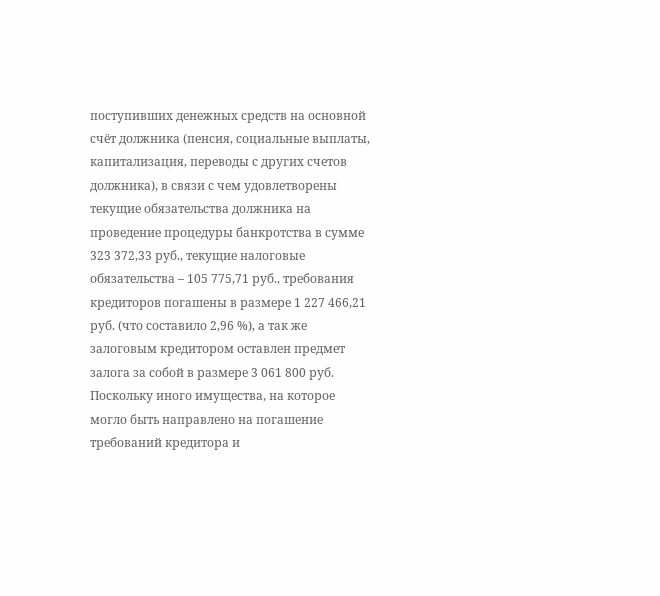поступивших денежных средств на основной счёт должника (пенсия, социальные выплаты, капитализация, переводы с других счетов должника), в связи с чем удовлетворены текущие обязательства должника на проведение процедуры банкротства в сумме 323 372,33 руб., текущие налоговые обязательства – 105 775,71 руб., требования кредиторов погашены в размере 1 227 466,21 руб. (что составило 2,96 %), а так же залоговым кредитором оставлен предмет залога за собой в размере 3 061 800 руб.
Поскольку иного имущества, на которое могло быть направлено на погашение требований кредитора и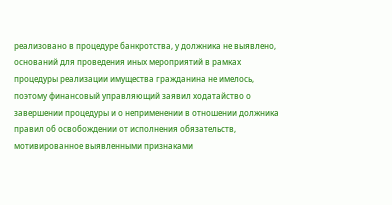реализовано в процедуре банкротства, у должника не выявлено, оснований для проведения иных мероприятий в рамках процедуры реализации имущества гражданина не имелось, поэтому финансовый управляющий заявил ходатайство о завершении процедуры и о неприменении в отношении должника правил об освобождении от исполнения обязательств, мотивированное выявленными признаками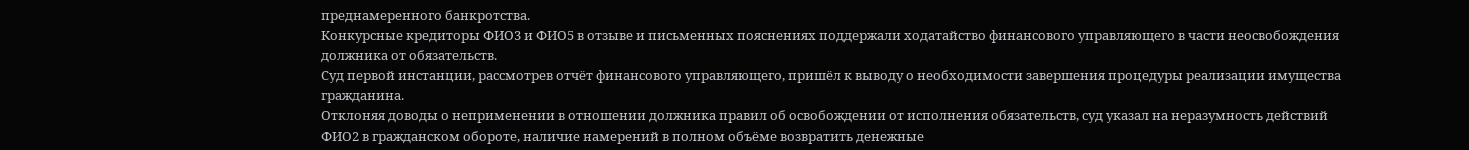преднамеренного банкротства.
Конкурсные кредиторы ФИО3 и ФИО5 в отзыве и письменных пояснениях поддержали ходатайство финансового управляющего в части неосвобождения должника от обязательств.
Суд первой инстанции, рассмотрев отчёт финансового управляющего, пришёл к выводу о необходимости завершения процедуры реализации имущества гражданина.
Отклоняя доводы о неприменении в отношении должника правил об освобождении от исполнения обязательств, суд указал на неразумность действий ФИО2 в гражданском обороте, наличие намерений в полном объёме возвратить денежные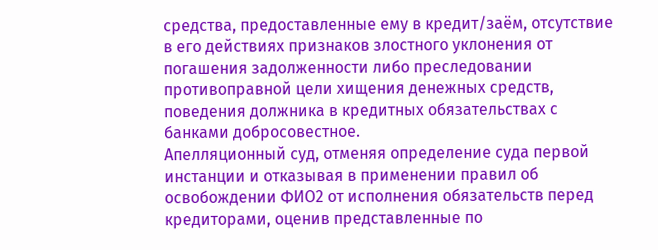средства, предоставленные ему в кредит/заём, отсутствие в его действиях признаков злостного уклонения от погашения задолженности либо преследовании противоправной цели хищения денежных средств, поведения должника в кредитных обязательствах с банками добросовестное.
Апелляционный суд, отменяя определение суда первой инстанции и отказывая в применении правил об освобождении ФИО2 от исполнения обязательств перед кредиторами, оценив представленные по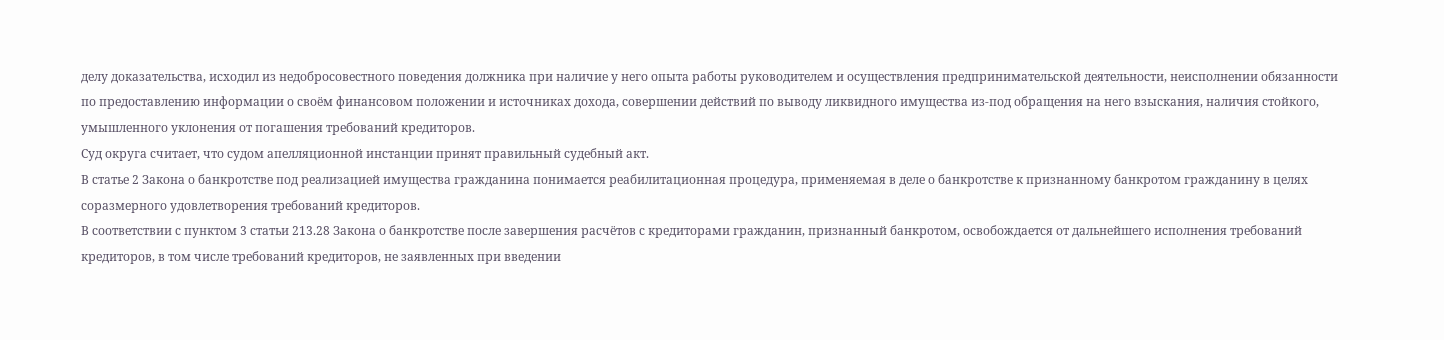делу доказательства, исходил из недобросовестного поведения должника при наличие у него опыта работы руководителем и осуществления предпринимательской деятельности, неисполнении обязанности по предоставлению информации о своём финансовом положении и источниках дохода, совершении действий по выводу ликвидного имущества из-под обращения на него взыскания, наличия стойкого, умышленного уклонения от погашения требований кредиторов.
Суд округа считает, что судом апелляционной инстанции принят правильный судебный акт.
В статье 2 Закона о банкротстве под реализацией имущества гражданина понимается реабилитационная процедура, применяемая в деле о банкротстве к признанному банкротом гражданину в целях соразмерного удовлетворения требований кредиторов.
В соответствии с пунктом 3 статьи 213.28 Закона о банкротстве после завершения расчётов с кредиторами гражданин, признанный банкротом, освобождается от дальнейшего исполнения требований кредиторов, в том числе требований кредиторов, не заявленных при введении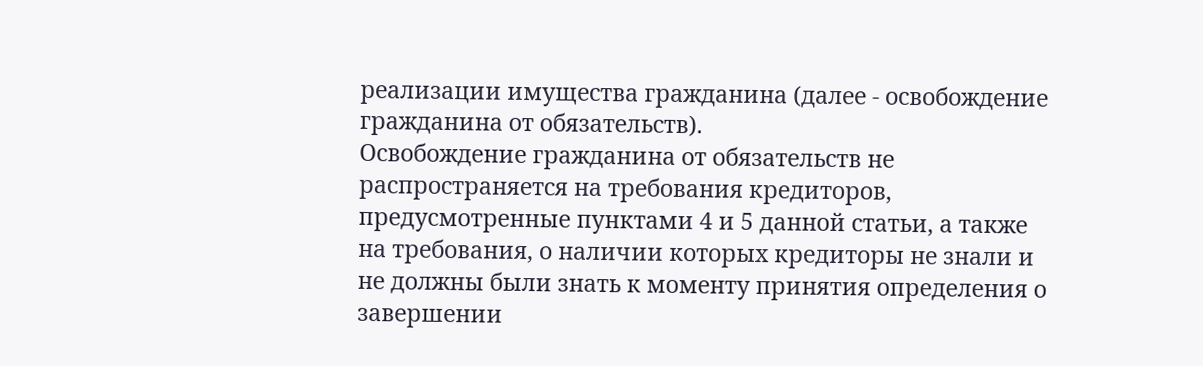реализации имущества гражданина (далее - освобождение гражданина от обязательств).
Освобождение гражданина от обязательств не распространяется на требования кредиторов, предусмотренные пунктами 4 и 5 данной статьи, а также на требования, о наличии которых кредиторы не знали и не должны были знать к моменту принятия определения о завершении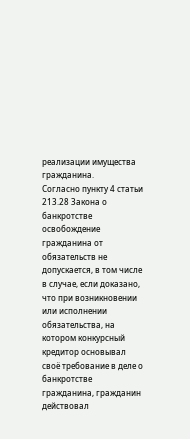реализации имущества гражданина.
Согласно пункту 4 статьи 213.28 Закона о банкротстве освобождение гражданина от обязательств не допускается, в том числе в случае, если доказано, что при возникновении или исполнении обязательства, на котором конкурсный кредитор основывал своё требование в деле о банкротстве гражданина, гражданин действовал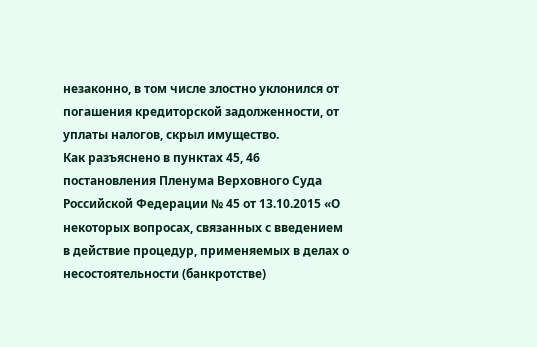незаконно, в том числе злостно уклонился от погашения кредиторской задолженности, от уплаты налогов, скрыл имущество.
Как разъяснено в пунктах 45, 46 постановления Пленума Верховного Суда Российской Федерации № 45 от 13.10.2015 «О некоторых вопросах, связанных с введением в действие процедур, применяемых в делах о несостоятельности (банкротстве)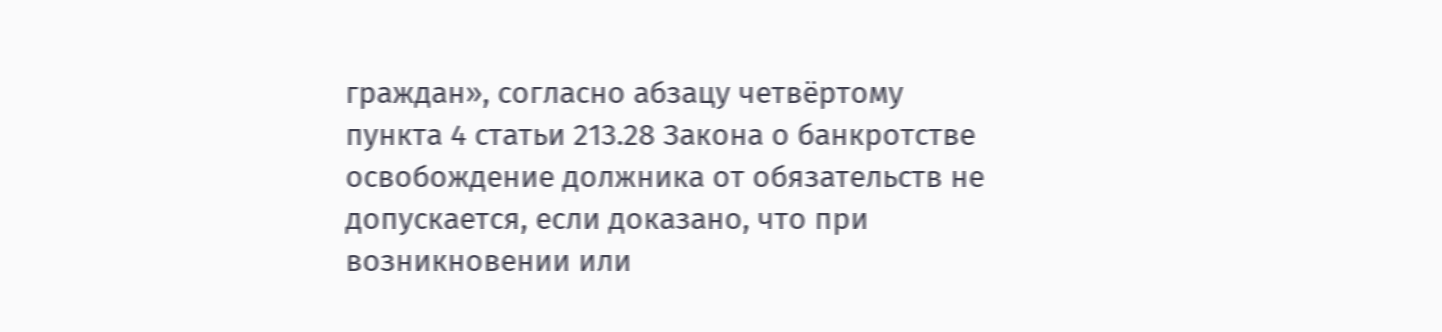граждан», согласно абзацу четвёртому пункта 4 статьи 213.28 Закона о банкротстве освобождение должника от обязательств не допускается, если доказано, что при возникновении или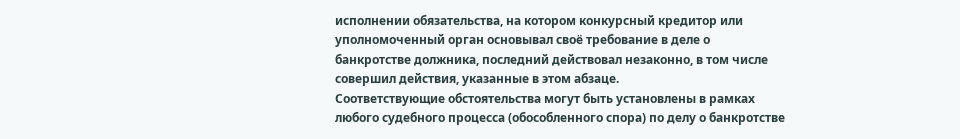исполнении обязательства, на котором конкурсный кредитор или уполномоченный орган основывал своё требование в деле о банкротстве должника, последний действовал незаконно, в том числе совершил действия, указанные в этом абзаце.
Соответствующие обстоятельства могут быть установлены в рамках любого судебного процесса (обособленного спора) по делу о банкротстве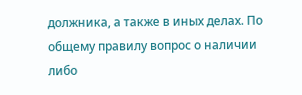должника, а также в иных делах. По общему правилу вопрос о наличии либо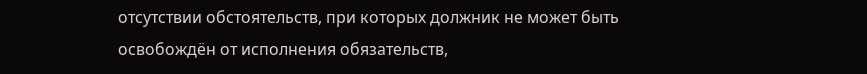отсутствии обстоятельств, при которых должник не может быть освобождён от исполнения обязательств,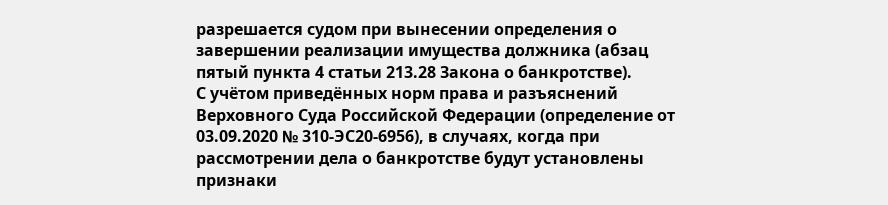разрешается судом при вынесении определения о завершении реализации имущества должника (абзац пятый пункта 4 статьи 213.28 Закона о банкротстве).
С учётом приведённых норм права и разъяснений Верховного Суда Российской Федерации (определение от 03.09.2020 № 310-ЭС20-6956), в случаях, когда при рассмотрении дела о банкротстве будут установлены признаки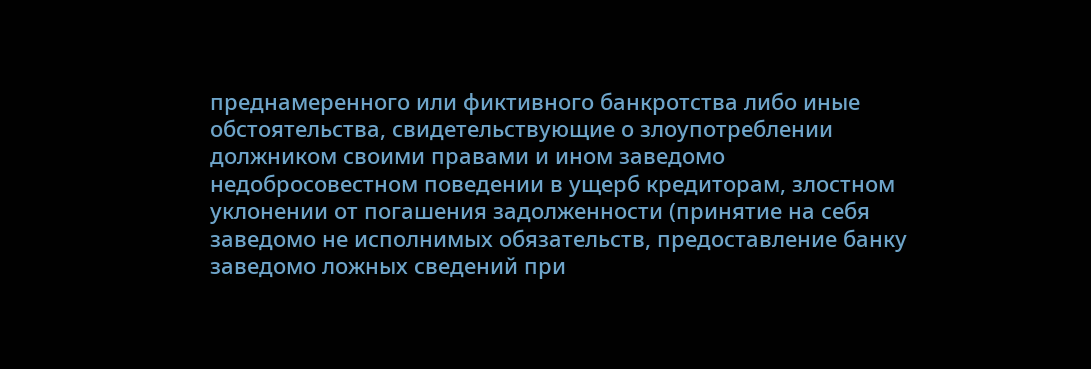преднамеренного или фиктивного банкротства либо иные обстоятельства, свидетельствующие о злоупотреблении должником своими правами и ином заведомо недобросовестном поведении в ущерб кредиторам, злостном уклонении от погашения задолженности (принятие на себя заведомо не исполнимых обязательств, предоставление банку заведомо ложных сведений при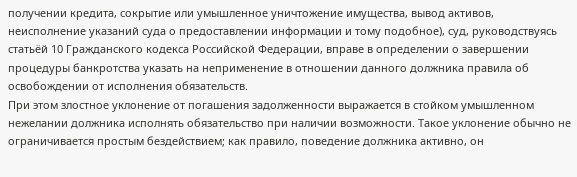получении кредита, сокрытие или умышленное уничтожение имущества, вывод активов, неисполнение указаний суда о предоставлении информации и тому подобное), суд, руководствуясь статьёй 10 Гражданского кодекса Российской Федерации, вправе в определении о завершении процедуры банкротства указать на неприменение в отношении данного должника правила об освобождении от исполнения обязательств.
При этом злостное уклонение от погашения задолженности выражается в стойком умышленном нежелании должника исполнять обязательство при наличии возможности. Такое уклонение обычно не ограничивается простым бездействием; как правило, поведение должника активно, он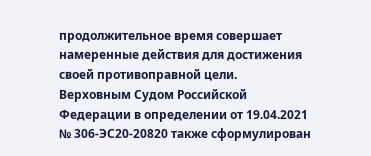продолжительное время совершает намеренные действия для достижения своей противоправной цели.
Верховным Судом Российской Федерации в определении от 19.04.2021 № 306-ЭС20-20820 также сформулирован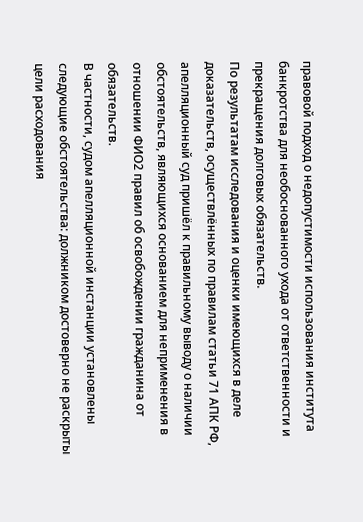правовой подход о недопустимости использования института банкротства для необоснованного ухода от ответственности и прекращения долговых обязательств.
По результатам исследования и оценки имеющихся в деле доказательств, осуществлённых по правилам статьи 71 АПК РФ, апелляционный суд пришёл к правильному выводу о наличии обстоятельств, являющихся основанием для неприменения в отношении ФИО2 правил об освобождении гражданина от обязательств.
В частности, судом апелляционной инстанции установлены следующие обстоятельства: должником достоверно не раскрыты цели расходования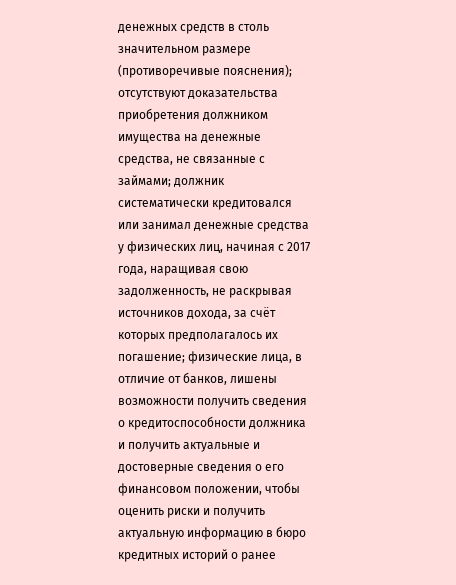денежных средств в столь значительном размере (противоречивые пояснения); отсутствуют доказательства приобретения должником имущества на денежные средства, не связанные с займами; должник систематически кредитовался или занимал денежные средства у физических лиц, начиная с 2017 года, наращивая свою задолженность, не раскрывая источников дохода, за счёт которых предполагалось их погашение; физические лица, в отличие от банков, лишены возможности получить сведения о кредитоспособности должника и получить актуальные и достоверные сведения о его финансовом положении, чтобы оценить риски и получить актуальную информацию в бюро кредитных историй о ранее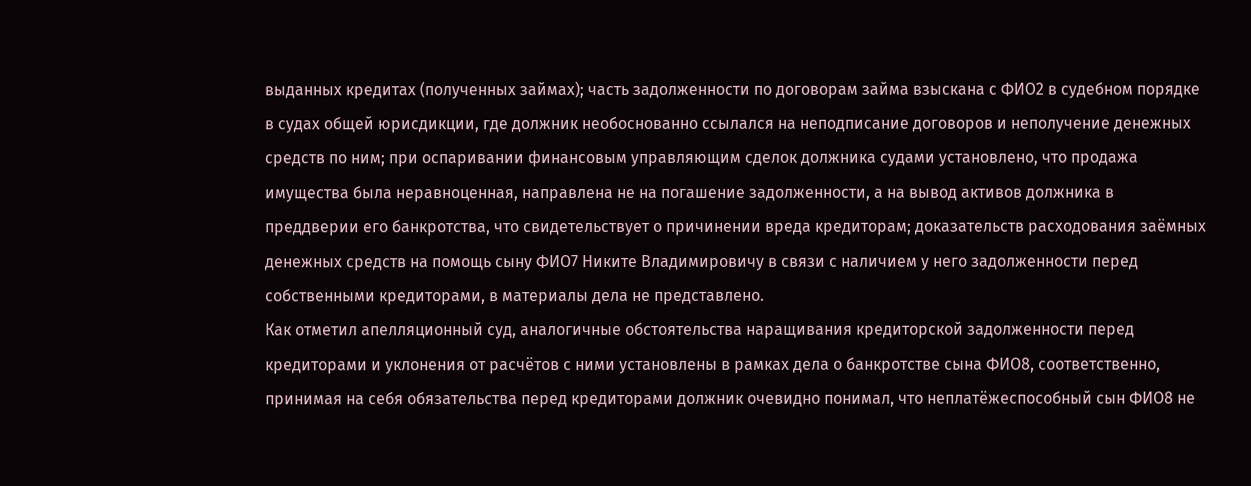выданных кредитах (полученных займах); часть задолженности по договорам займа взыскана с ФИО2 в судебном порядке в судах общей юрисдикции, где должник необоснованно ссылался на неподписание договоров и неполучение денежных средств по ним; при оспаривании финансовым управляющим сделок должника судами установлено, что продажа имущества была неравноценная, направлена не на погашение задолженности, а на вывод активов должника в преддверии его банкротства, что свидетельствует о причинении вреда кредиторам; доказательств расходования заёмных денежных средств на помощь сыну ФИО7 Никите Владимировичу в связи с наличием у него задолженности перед собственными кредиторами, в материалы дела не представлено.
Как отметил апелляционный суд, аналогичные обстоятельства наращивания кредиторской задолженности перед кредиторами и уклонения от расчётов с ними установлены в рамках дела о банкротстве сына ФИО8, соответственно, принимая на себя обязательства перед кредиторами должник очевидно понимал, что неплатёжеспособный сын ФИО8 не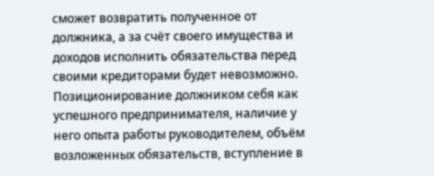сможет возвратить полученное от должника, а за счёт своего имущества и доходов исполнить обязательства перед своими кредиторами будет невозможно.
Позиционирование должником себя как успешного предпринимателя, наличие у него опыта работы руководителем, объём возложенных обязательств, вступление в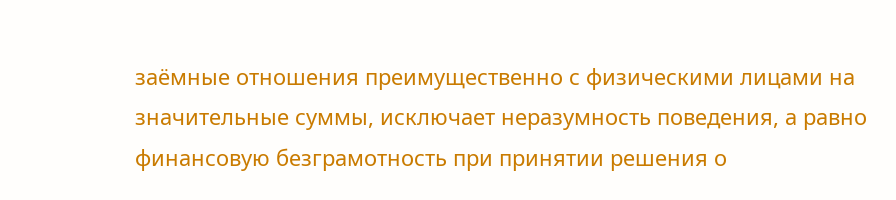заёмные отношения преимущественно с физическими лицами на значительные суммы, исключает неразумность поведения, а равно финансовую безграмотность при принятии решения о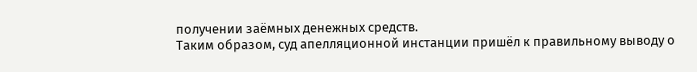получении заёмных денежных средств.
Таким образом, суд апелляционной инстанции пришёл к правильному выводу о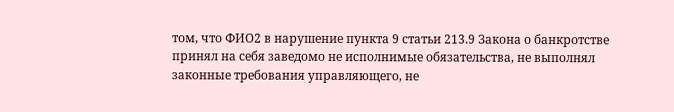том, что ФИО2 в нарушение пункта 9 статьи 213.9 Закона о банкротстве принял на себя заведомо не исполнимые обязательства, не выполнял законные требования управляющего, не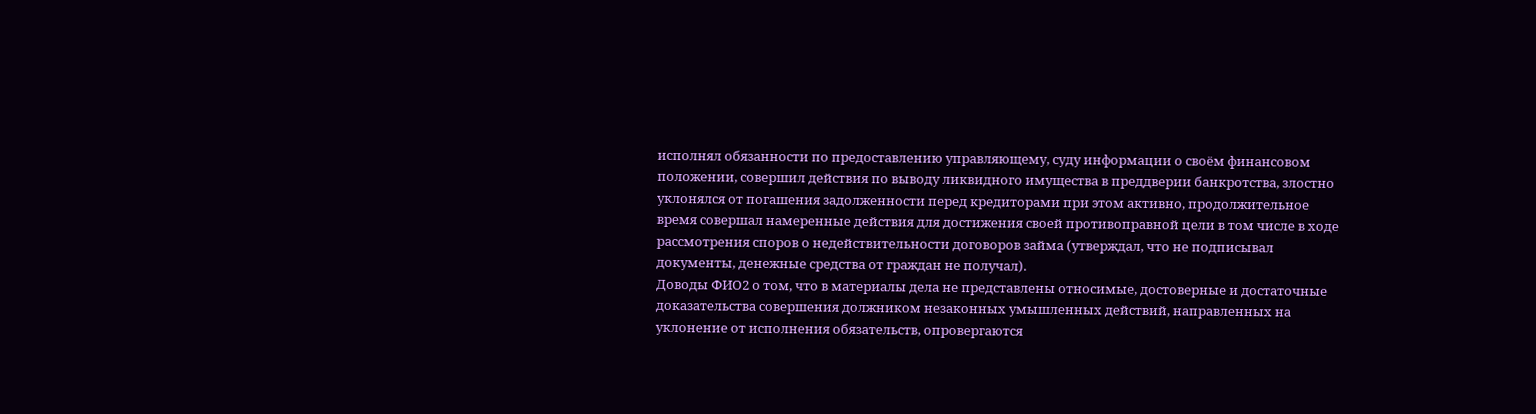исполнял обязанности по предоставлению управляющему, суду информации о своём финансовом положении, совершил действия по выводу ликвидного имущества в преддверии банкротства, злостно уклонялся от погашения задолженности перед кредиторами при этом активно, продолжительное время совершал намеренные действия для достижения своей противоправной цели в том числе в ходе рассмотрения споров о недействительности договоров займа (утверждал, что не подписывал документы, денежные средства от граждан не получал).
Доводы ФИО2 о том, что в материалы дела не представлены относимые, достоверные и достаточные доказательства совершения должником незаконных умышленных действий, направленных на уклонение от исполнения обязательств, опровергаются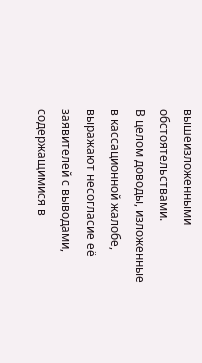вышеизложенными обстоятельствами.
В целом доводы, изложенные в кассационной жалобе, выражают несогласие её заявителей с выводами, содержащимися в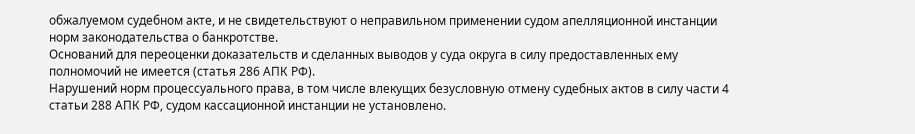обжалуемом судебном акте, и не свидетельствуют о неправильном применении судом апелляционной инстанции норм законодательства о банкротстве.
Оснований для переоценки доказательств и сделанных выводов у суда округа в силу предоставленных ему полномочий не имеется (статья 286 АПК РФ).
Нарушений норм процессуального права, в том числе влекущих безусловную отмену судебных актов в силу части 4 статьи 288 АПК РФ, судом кассационной инстанции не установлено.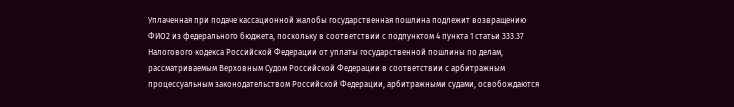Уплаченная при подаче кассационной жалобы государственная пошлина подлежит возвращению ФИО2 из федерального бюджета, поскольку в соответствии с подпунктом 4 пункта 1 статьи 333.37 Налогового кодекса Российской Федерации от уплаты государственной пошлины по делам, рассматриваемым Верховным Судом Российской Федерации в соответствии с арбитражным процессуальным законодательством Российской Федерации, арбитражными судами, освобождаются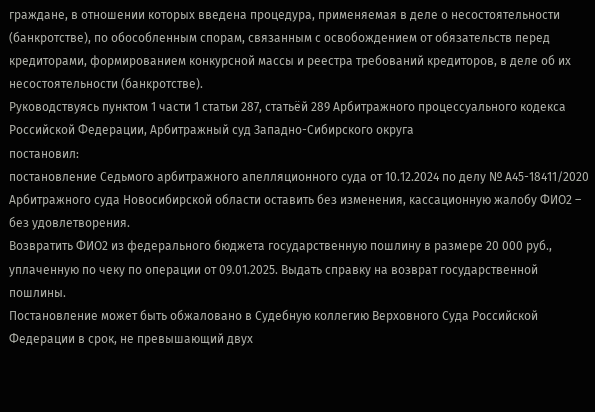граждане, в отношении которых введена процедура, применяемая в деле о несостоятельности (банкротстве), по обособленным спорам, связанным с освобождением от обязательств перед кредиторами, формированием конкурсной массы и реестра требований кредиторов, в деле об их несостоятельности (банкротстве).
Руководствуясь пунктом 1 части 1 статьи 287, статьёй 289 Арбитражного процессуального кодекса Российской Федерации, Арбитражный суд Западно-Сибирского округа
постановил:
постановление Седьмого арбитражного апелляционного суда от 10.12.2024 по делу № А45-18411/2020 Арбитражного суда Новосибирской области оставить без изменения, кассационную жалобу ФИО2 – без удовлетворения.
Возвратить ФИО2 из федерального бюджета государственную пошлину в размере 20 000 руб., уплаченную по чеку по операции от 09.01.2025. Выдать справку на возврат государственной пошлины.
Постановление может быть обжаловано в Судебную коллегию Верховного Суда Российской Федерации в срок, не превышающий двух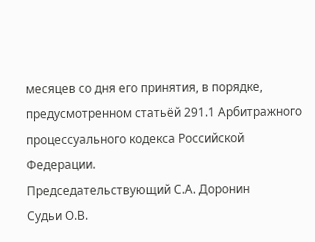месяцев со дня его принятия, в порядке, предусмотренном статьёй 291.1 Арбитражного процессуального кодекса Российской Федерации.
Председательствующий С.А. Доронин
Судьи О.В.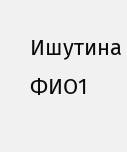Ишутина
ФИО1